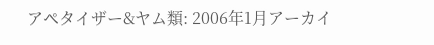アペタイザー&ヤム類: 2006年1月アーカイ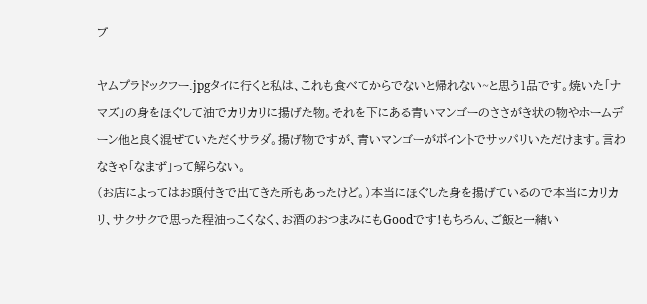ブ

ヤムプラドックフー.jpgタイに行くと私は、これも食べてからでないと帰れない~と思う1品です。焼いた「ナマズ」の身をほぐして油でカリカリに揚げた物。それを下にある青いマンゴーのささがき状の物やホームデーン他と良く混ぜていただくサラダ。揚げ物ですが、青いマンゴーがポイントでサッパリいただけます。言わなきゃ「なまず」って解らない。
(お店によってはお頭付きで出てきた所もあったけど。)本当にほぐした身を揚げているので本当にカリカリ、サクサクで思った程油っこくなく、お酒のおつまみにもGoodです!もちろん、ご飯と一緒い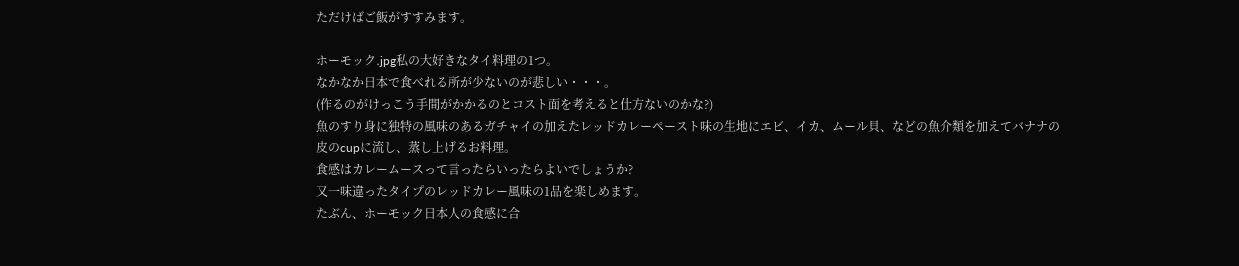ただけばご飯がすすみます。

ホーモック.jpg私の大好きなタイ料理の1つ。
なかなか日本で食べれる所が少ないのが悲しい・・・。
(作るのがけっこう手間がかかるのとコスト面を考えると仕方ないのかな?)
魚のすり身に独特の風味のあるガチャイの加えたレッドカレーペースト味の生地にエビ、イカ、ムール貝、などの魚介類を加えてバナナの皮のcupに流し、蒸し上げるお料理。
食感はカレームースって言ったらいったらよいでしょうか?
又一味違ったタイプのレッドカレー風味の1品を楽しめます。
たぶん、ホーモック日本人の食感に合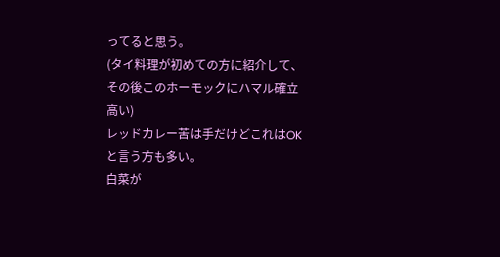ってると思う。
(タイ料理が初めての方に紹介して、その後このホーモックにハマル確立高い)
レッドカレー苦は手だけどこれはOKと言う方も多い。
白菜が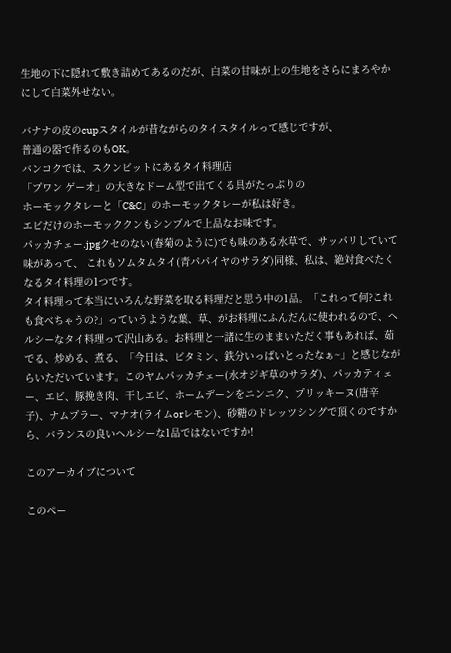生地の下に隠れて敷き詰めてあるのだが、白菜の甘味が上の生地をさらにまろやかにして白菜外せない。

バナナの皮のcupスタイルが昔ながらのタイスタイルって感じですが、
普通の器で作るのもOK。
バンコクでは、スクンビットにあるタイ料理店
「プワン ゲーオ」の大きなドーム型で出てくる具がたっぷりの
ホーモックタレーと「C&C」のホーモックタレーが私は好き。
エビだけのホーモッククンもシンプルで上品なお味です。
パッカチェー.jpgクセのない(春菊のように)でも味のある水草で、サッパリしていて味があって、 これもソムタムタイ(青パパイヤのサラダ)同様、私は、絶対食べたくなるタイ料理の1つです。
タイ料理って本当にいろんな野菜を取る料理だと思う中の1品。「これって何?これも食べちゃうの?」っていうような葉、草、がお料理にふんだんに使われるので、ヘルシーなタイ料理って沢山ある。お料理と一諸に生のままいただく事もあれば、茹でる、炒める、煮る、「今日は、ビタミン、鉄分いっぱいとったなぁ~」と感じながらいただいています。このヤムパッカチェー(水オジギ草のサラダ)、パッカティェー、エビ、豚挽き肉、干しエビ、ホームデーンをニンニク、プリッキーヌ(唐辛子)、ナムプラー、マナオ(ライムorレモン)、砂糖のドレッツシングで頂くのですから、バランスの良いヘルシーな1品ではないですか!

このアーカイブについて

このペー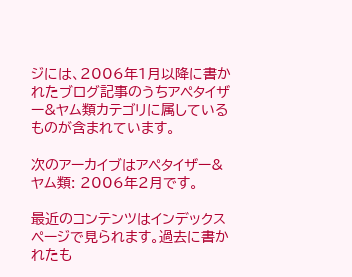ジには、2006年1月以降に書かれたブログ記事のうちアペタイザー&ヤム類カテゴリに属しているものが含まれています。

次のアーカイブはアペタイザー&ヤム類: 2006年2月です。

最近のコンテンツはインデックスページで見られます。過去に書かれたも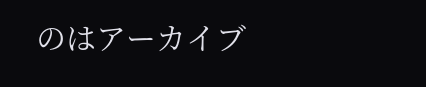のはアーカイブ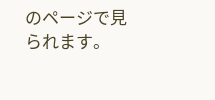のページで見られます。